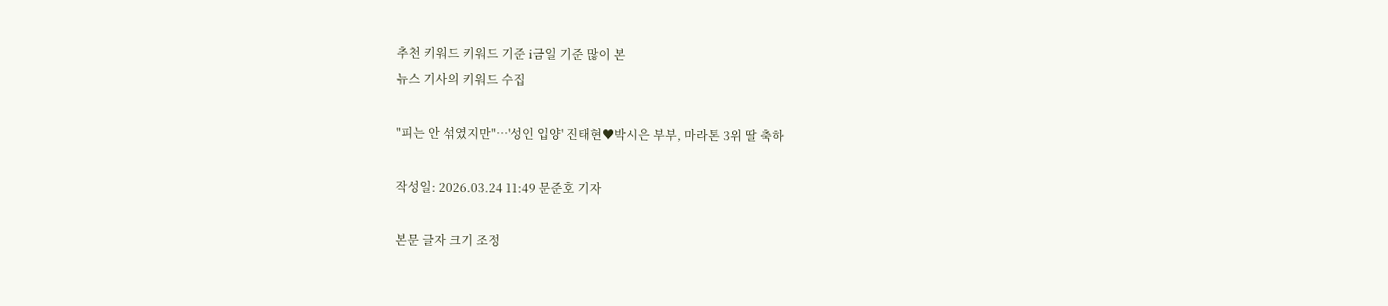추천 키워드 키워드 기준 i금일 기준 많이 본
뉴스 기사의 키워드 수집

"피는 안 섞였지만"…'성인 입양' 진태현♥박시은 부부, 마라톤 3위 딸 축하

작성일: 2026.03.24 11:49 문준호 기자

본문 글자 크기 조정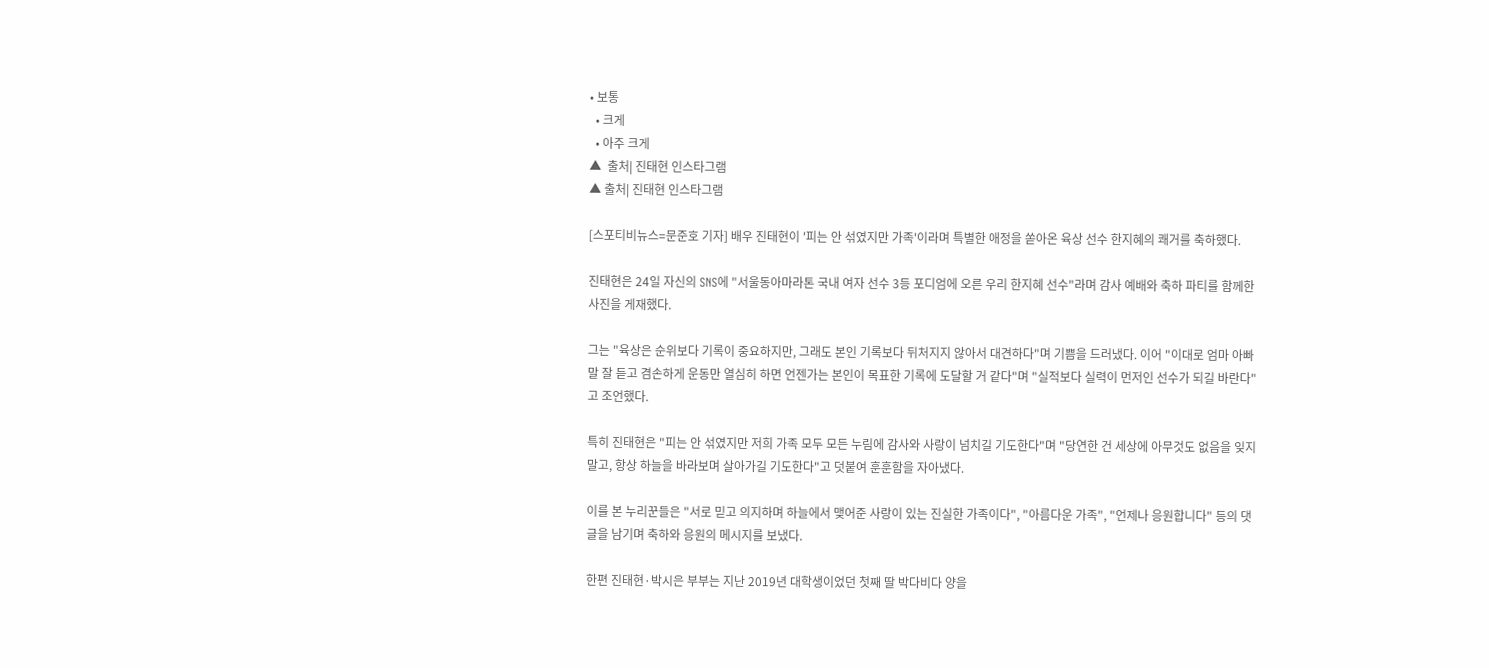• 보통
  • 크게
  • 아주 크게
▲  출처| 진태현 인스타그램
▲ 출처| 진태현 인스타그램

[스포티비뉴스=문준호 기자] 배우 진태현이 '피는 안 섞였지만 가족'이라며 특별한 애정을 쏟아온 육상 선수 한지혜의 쾌거를 축하했다.

진태현은 24일 자신의 SNS에 "서울동아마라톤 국내 여자 선수 3등 포디엄에 오른 우리 한지혜 선수"라며 감사 예배와 축하 파티를 함께한 사진을 게재했다.

그는 "육상은 순위보다 기록이 중요하지만, 그래도 본인 기록보다 뒤처지지 않아서 대견하다"며 기쁨을 드러냈다. 이어 "이대로 엄마 아빠 말 잘 듣고 겸손하게 운동만 열심히 하면 언젠가는 본인이 목표한 기록에 도달할 거 같다"며 "실적보다 실력이 먼저인 선수가 되길 바란다"고 조언했다.

특히 진태현은 "피는 안 섞였지만 저희 가족 모두 모든 누림에 감사와 사랑이 넘치길 기도한다"며 "당연한 건 세상에 아무것도 없음을 잊지 말고, 항상 하늘을 바라보며 살아가길 기도한다"고 덧붙여 훈훈함을 자아냈다.

이를 본 누리꾼들은 "서로 믿고 의지하며 하늘에서 맺어준 사랑이 있는 진실한 가족이다", "아름다운 가족", "언제나 응원합니다" 등의 댓글을 남기며 축하와 응원의 메시지를 보냈다.

한편 진태현·박시은 부부는 지난 2019년 대학생이었던 첫째 딸 박다비다 양을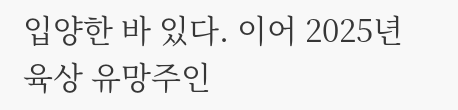입양한 바 있다. 이어 2025년 육상 유망주인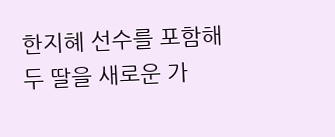한지혜 선수를 포함해 두 딸을 새로운 가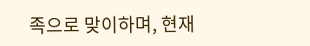족으로 맞이하며, 현재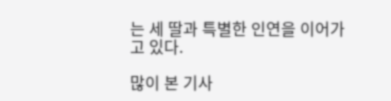는 세 딸과 특별한 인연을 이어가고 있다.

많이 본 기사